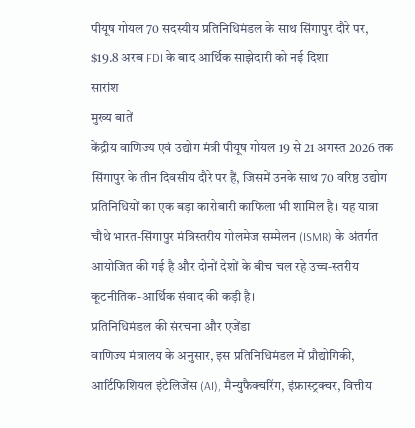पीयूष गोयल 70 सदस्यीय प्रतिनिधिमंडल के साथ सिंगापुर दौरे पर, $19.8 अरब FDI के बाद आर्थिक साझेदारी को नई दिशा
सारांश
मुख्य बातें
केंद्रीय वाणिज्य एवं उद्योग मंत्री पीयूष गोयल 19 से 21 अगस्त 2026 तक सिंगापुर के तीन दिवसीय दौरे पर हैं, जिसमें उनके साथ 70 वरिष्ठ उद्योग प्रतिनिधियों का एक बड़ा कारोबारी काफिला भी शामिल है। यह यात्रा चौथे भारत-सिंगापुर मंत्रिस्तरीय गोलमेज सम्मेलन (ISMR) के अंतर्गत आयोजित की गई है और दोनों देशों के बीच चल रहे उच्च-स्तरीय कूटनीतिक-आर्थिक संवाद की कड़ी है।
प्रतिनिधिमंडल की संरचना और एजेंडा
वाणिज्य मंत्रालय के अनुसार, इस प्रतिनिधिमंडल में प्रौद्योगिकी, आर्टिफिशियल इंटेलिजेंस (AI), मैन्युफैक्चरिंग, इंफ्रास्ट्रक्चर, वित्तीय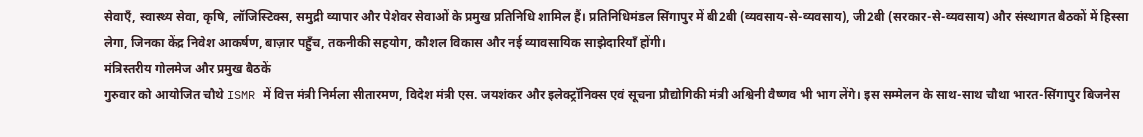सेवाएँ, स्वास्थ्य सेवा, कृषि, लॉजिस्टिक्स, समुद्री व्यापार और पेशेवर सेवाओं के प्रमुख प्रतिनिधि शामिल हैं। प्रतिनिधिमंडल सिंगापुर में बी2बी (व्यवसाय-से-व्यवसाय), जी2बी (सरकार-से-व्यवसाय) और संस्थागत बैठकों में हिस्सा लेगा, जिनका केंद्र निवेश आकर्षण, बाज़ार पहुँच, तकनीकी सहयोग, कौशल विकास और नई व्यावसायिक साझेदारियाँ होंगी।
मंत्रिस्तरीय गोलमेज और प्रमुख बैठकें
गुरुवार को आयोजित चौथे ISMR में वित्त मंत्री निर्मला सीतारमण, विदेश मंत्री एस. जयशंकर और इलेक्ट्रॉनिक्स एवं सूचना प्रौद्योगिकी मंत्री अश्विनी वैष्णव भी भाग लेंगे। इस सम्मेलन के साथ-साथ चौथा भारत-सिंगापुर बिजनेस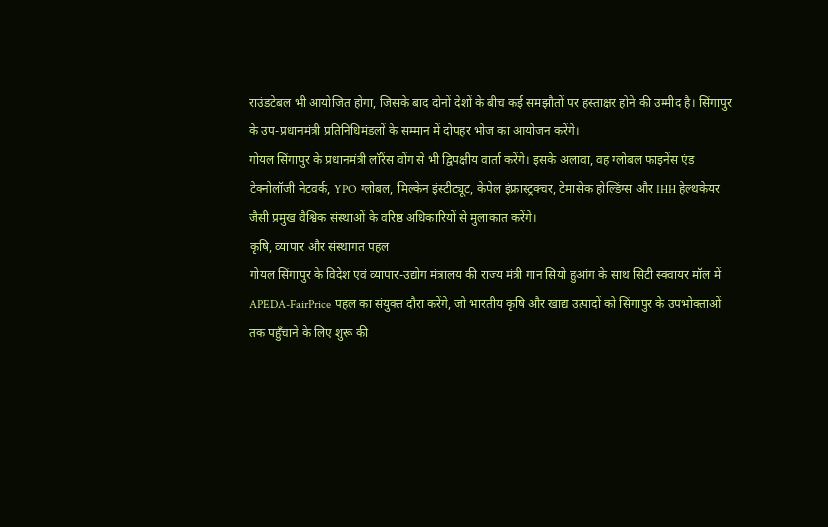राउंडटेबल भी आयोजित होगा, जिसके बाद दोनों देशों के बीच कई समझौतों पर हस्ताक्षर होने की उम्मीद है। सिंगापुर के उप-प्रधानमंत्री प्रतिनिधिमंडलों के सम्मान में दोपहर भोज का आयोजन करेंगे।
गोयल सिंगापुर के प्रधानमंत्री लॉरेंस वोंग से भी द्विपक्षीय वार्ता करेंगे। इसके अलावा, वह ग्लोबल फाइनेंस एंड टेक्नोलॉजी नेटवर्क, YPO ग्लोबल, मिल्केन इंस्टीट्यूट, केपेल इंफ्रास्ट्रक्चर, टेमासेक होल्डिंग्स और IHH हेल्थकेयर जैसी प्रमुख वैश्विक संस्थाओं के वरिष्ठ अधिकारियों से मुलाकात करेंगे।
कृषि, व्यापार और संस्थागत पहल
गोयल सिंगापुर के विदेश एवं व्यापार-उद्योग मंत्रालय की राज्य मंत्री गान सियो हुआंग के साथ सिटी स्क्वायर मॉल में APEDA-FairPrice पहल का संयुक्त दौरा करेंगे, जो भारतीय कृषि और खाद्य उत्पादों को सिंगापुर के उपभोक्ताओं तक पहुँचाने के लिए शुरू की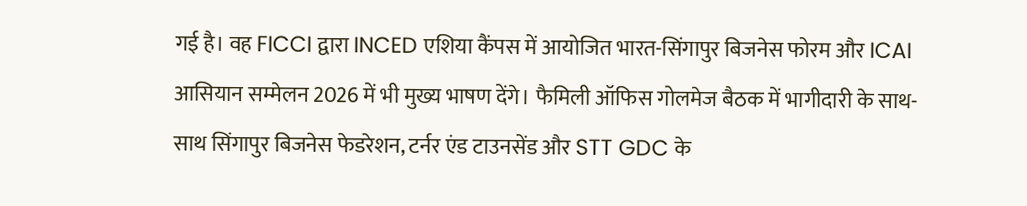गई है। वह FICCI द्वारा INCED एशिया कैंपस में आयोजित भारत-सिंगापुर बिजनेस फोरम और ICAI आसियान सम्मेलन 2026 में भी मुख्य भाषण देंगे। फैमिली ऑफिस गोलमेज बैठक में भागीदारी के साथ-साथ सिंगापुर बिजनेस फेडरेशन, टर्नर एंड टाउनसेंड और STT GDC के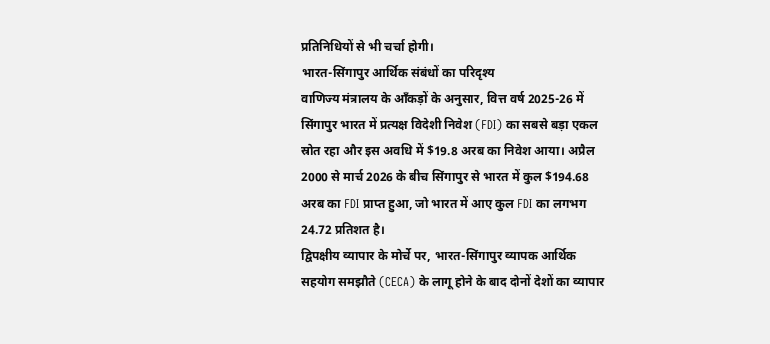प्रतिनिधियों से भी चर्चा होगी।
भारत-सिंगापुर आर्थिक संबंधों का परिदृश्य
वाणिज्य मंत्रालय के आँकड़ों के अनुसार, वित्त वर्ष 2025-26 में सिंगापुर भारत में प्रत्यक्ष विदेशी निवेश (FDI) का सबसे बड़ा एकल स्रोत रहा और इस अवधि में $19.8 अरब का निवेश आया। अप्रैल 2000 से मार्च 2026 के बीच सिंगापुर से भारत में कुल $194.68 अरब का FDI प्राप्त हुआ, जो भारत में आए कुल FDI का लगभग 24.72 प्रतिशत है।
द्विपक्षीय व्यापार के मोर्चे पर, भारत-सिंगापुर व्यापक आर्थिक सहयोग समझौते (CECA) के लागू होने के बाद दोनों देशों का व्यापार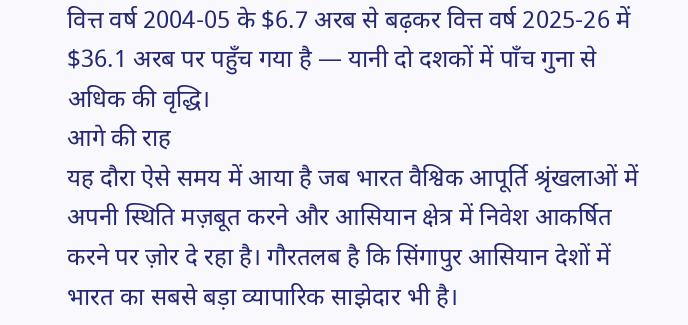वित्त वर्ष 2004-05 के $6.7 अरब से बढ़कर वित्त वर्ष 2025-26 में $36.1 अरब पर पहुँच गया है — यानी दो दशकों में पाँच गुना से अधिक की वृद्धि।
आगे की राह
यह दौरा ऐसे समय में आया है जब भारत वैश्विक आपूर्ति श्रृंखलाओं में अपनी स्थिति मज़बूत करने और आसियान क्षेत्र में निवेश आकर्षित करने पर ज़ोर दे रहा है। गौरतलब है कि सिंगापुर आसियान देशों में भारत का सबसे बड़ा व्यापारिक साझेदार भी है।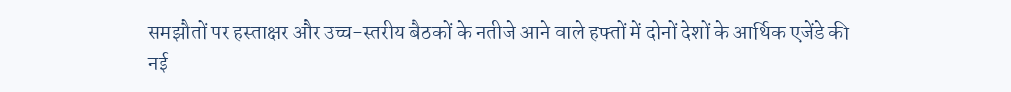समझौतों पर हस्ताक्षर और उच्च-स्तरीय बैठकों के नतीजे आने वाले हफ्तों में दोनों देशों के आर्थिक एजेंडे की नई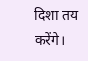दिशा तय करेंगे।